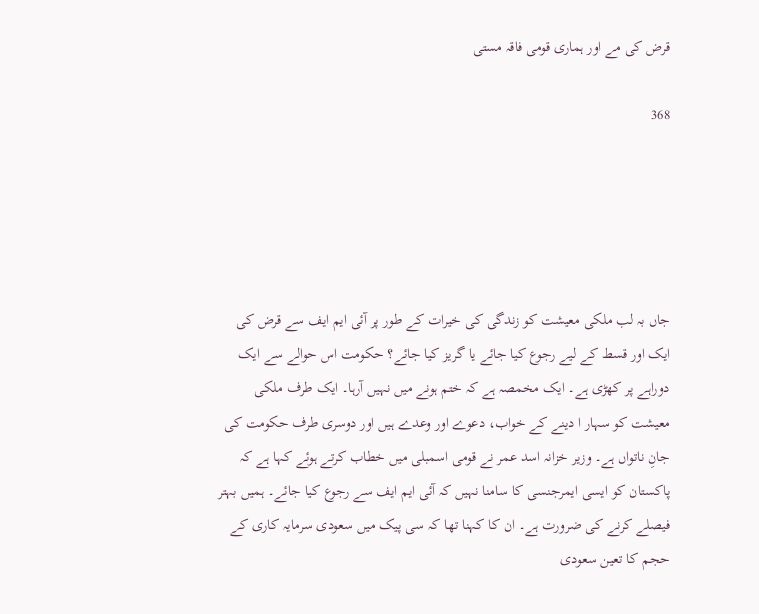قرض کی مے اور ہماری قومی فاقہ مستی

368





جاں بہ لب ملکی معیشت کو زندگی کی خیرات کے طور پر آئی ایم ایف سے قرض کی ایک اور قسط کے لیے رجوع کیا جائے یا گریز کیا جائے؟ حکومت اس حوالے سے ایک دوراہے پر کھڑی ہے۔ ایک مخمصہ ہے کہ ختم ہونے میں نہیں آرہا۔ ایک طرف ملکی معیشت کو سہار ا دینے کے خواب، دعوے اور وعدے ہیں اور دوسری طرف حکومت کی جانِ ناتواں ہے۔ وزیر خزانہ اسد عمر نے قومی اسمبلی میں خطاب کرتے ہوئے کہا ہے کہ پاکستان کو ایسی ایمرجنسی کا سامنا نہیں کہ آئی ایم ایف سے رجوع کیا جائے۔ ہمیں بہتر فیصلے کرنے کی ضرورت ہے۔ ان کا کہنا تھا کہ سی پیک میں سعودی سرمایہ کاری کے حجم کا تعین سعودی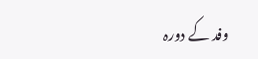وفد کے دورہ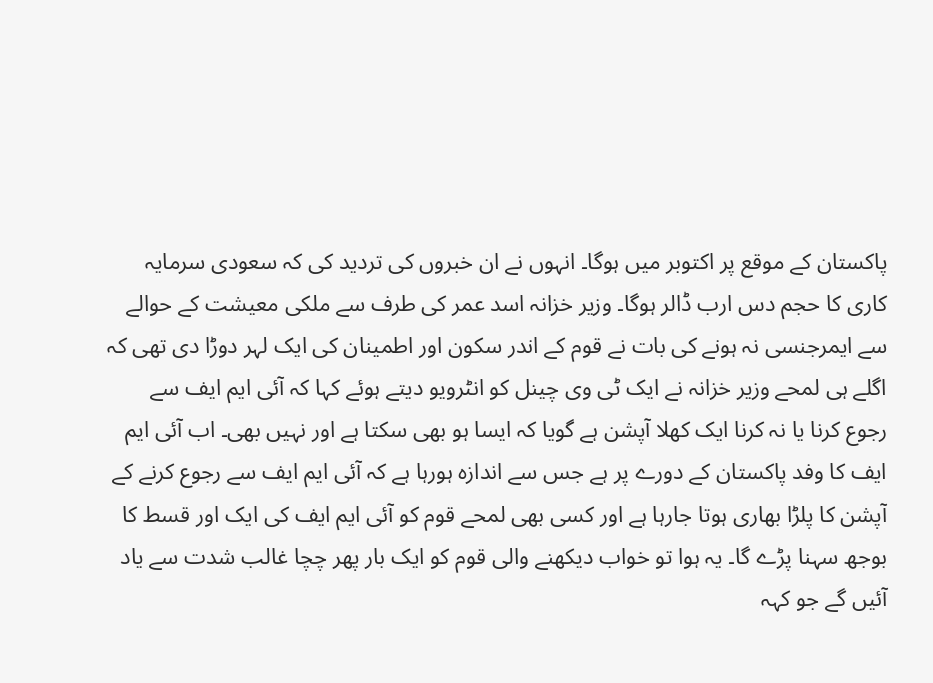پاکستان کے موقع پر اکتوبر میں ہوگا۔ انہوں نے ان خبروں کی تردید کی کہ سعودی سرمایہ کاری کا حجم دس ارب ڈالر ہوگا۔ وزیر خزانہ اسد عمر کی طرف سے ملکی معیشت کے حوالے سے ایمرجنسی نہ ہونے کی بات نے قوم کے اندر سکون اور اطمینان کی ایک لہر دوڑا دی تھی کہ اگلے ہی لمحے وزیر خزانہ نے ایک ٹی وی چینل کو انٹرویو دیتے ہوئے کہا کہ آئی ایم ایف سے رجوع کرنا یا نہ کرنا ایک کھلا آپشن ہے گویا کہ ایسا ہو بھی سکتا ہے اور نہیں بھی۔ اب آئی ایم ایف کا وفد پاکستان کے دورے پر ہے جس سے اندازہ ہورہا ہے کہ آئی ایم ایف سے رجوع کرنے کے آپشن کا پلڑا بھاری ہوتا جارہا ہے اور کسی بھی لمحے قوم کو آئی ایم ایف کی ایک اور قسط کا بوجھ سہنا پڑے گا۔ یہ ہوا تو خواب دیکھنے والی قوم کو ایک بار پھر چچا غالب شدت سے یاد آئیں گے جو کہہ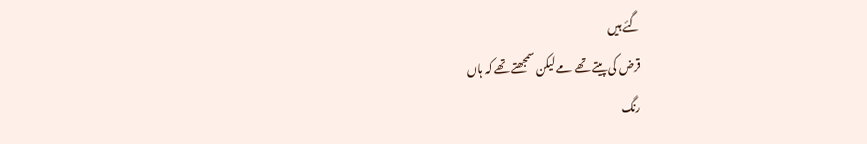گئے ہیں
قرض کی پیتے تھے مے لیکن سمجھتے تھے کہ ہاں
رنگ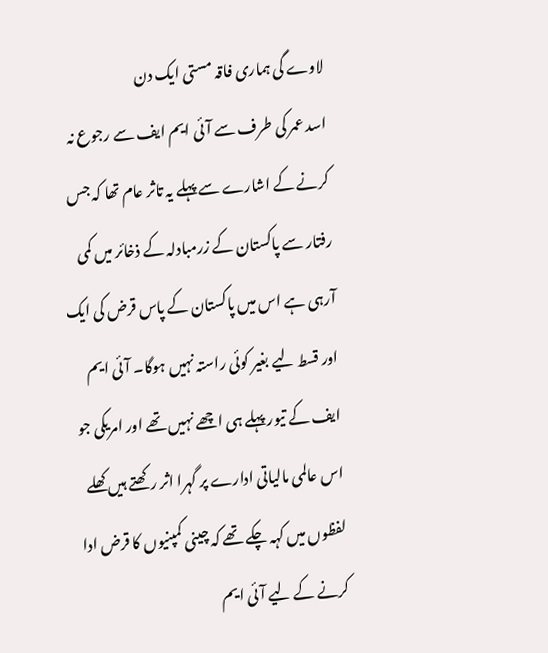لاوے گی ہماری فاقہ مستی ایک دن
اسد عمر کی طرف سے آئی ایم ایف سے رجوع نہ کرنے کے اشارے سے پہلے یہ تاثر عام تھا کہ جس رفتار سے پاکستان کے زرمبادلہ کے ذخائر میں کمی آرہی ہے اس میں پاکستان کے پاس قرض کی ایک اور قسط لیے بغیر کوئی راستہ نہیں ہوگا۔ آئی ایم ایف کے تیور پہلے ہی اچھے نہیں تھے اور امریکی جو اس عالمی مالیاتی ادارے پر گہرا اثر رکھتے ہیں کھلے لفظوں میں کہہ چکے تھے کہ چینی کمپنیوں کا قرض ادا کرنے کے لیے آئی ایم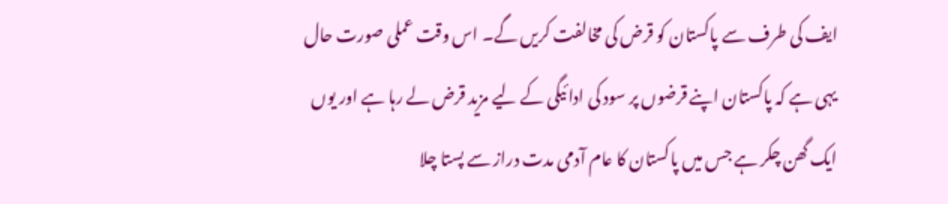ایف کی طرف سے پاکستان کو قرض کی مخالفت کریں گے۔ اس وقت عملی صورت حال یہی ہے کہ پاکستان اپنے قرضوں پر سود کی ادائیگی کے لیے مزید قرض لے رہا ہے اور یوں ایک گھن چکر ہے جس میں پاکستان کا عام آدمی مدت دراز سے پستا چلا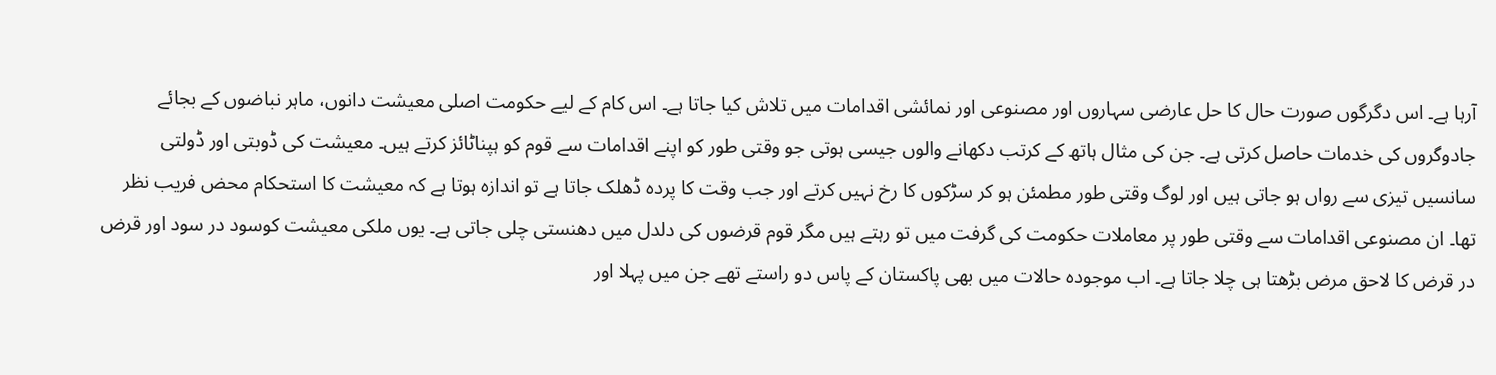آرہا ہے۔ اس دگرگوں صورت حال کا حل عارضی سہاروں اور مصنوعی اور نمائشی اقدامات میں تلاش کیا جاتا ہے۔ اس کام کے لیے حکومت اصلی معیشت دانوں، ماہر نباضوں کے بجائے جادوگروں کی خدمات حاصل کرتی ہے۔ جن کی مثال ہاتھ کے کرتب دکھانے والوں جیسی ہوتی جو وقتی طور کو اپنے اقدامات سے قوم کو ہپناٹائز کرتے ہیں۔ معیشت کی ڈوبتی اور ڈولتی سانسیں تیزی سے رواں ہو جاتی ہیں اور لوگ وقتی طور مطمئن ہو کر سڑکوں کا رخ نہیں کرتے اور جب وقت کا پردہ ڈھلک جاتا ہے تو اندازہ ہوتا ہے کہ معیشت کا استحکام محض فریب نظر تھا۔ ان مصنوعی اقدامات سے وقتی طور پر معاملات حکومت کی گرفت میں تو رہتے ہیں مگر قوم قرضوں کی دلدل میں دھنستی چلی جاتی ہے۔ یوں ملکی معیشت کوسود در سود اور قرض در قرض کا لاحق مرض بڑھتا ہی چلا جاتا ہے۔ اب موجودہ حالات میں بھی پاکستان کے پاس دو راستے تھے جن میں پہلا اور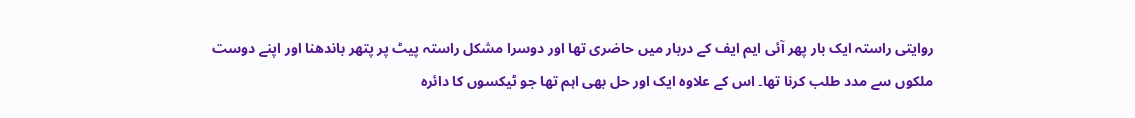روایتی راستہ ایک بار پھر آئی ایم ایف کے دربار میں حاضری تھا اور دوسرا مشکل راستہ پیٹ پر پتھر باندھنا اور اپنے دوست ملکوں سے مدد طلب کرنا تھا۔ اس کے علاوہ ایک اور حل بھی اہم تھا جو ٹیکسوں کا دائرہ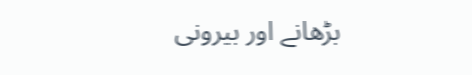بڑھانے اور بیرونی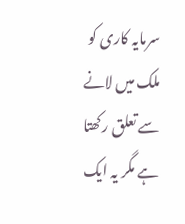سرمایہ کاری کو ملک میں لانے سے تعلق رکھتا ہے مگر یہ ایک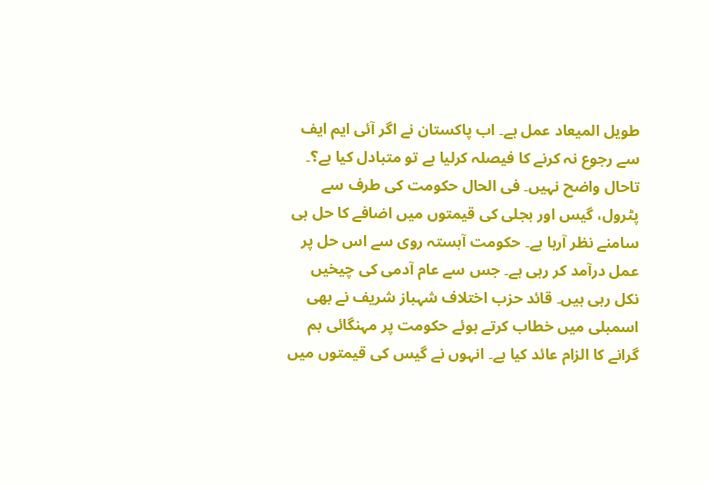طویل المیعاد عمل ہے۔ اب پاکستان نے اگر آئی ایم ایف سے رجوع نہ کرنے کا فیصلہ کرلیا ہے تو متبادل کیا ہے؟۔ تاحال واضح نہیں۔ فی الحال حکومت کی طرف سے پٹرول، گیس اور بجلی کی قیمتوں میں اضافے کا حل ہی سامنے نظر آرہا ہے۔ حکومت آہستہ روی سے اس حل پر عمل درآمد کر رہی ہے۔ جس سے عام آدمی کی چیخیں نکل رہی ہیں۔ قائد حزب اختلاف شہباز شریف نے بھی اسمبلی میں خطاب کرتے ہوئے حکومت پر مہنگائی بم گرانے کا الزام عائد کیا ہے۔ انہوں نے گیس کی قیمتوں میں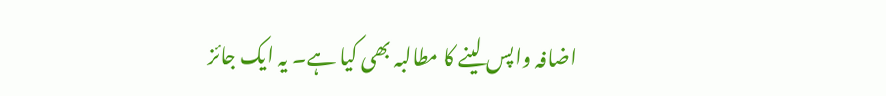اضافہ واپس لینے کا مطالبہ بھی کیا ہے۔ یہ ایک جائز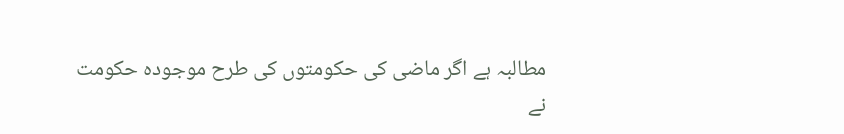مطالبہ ہے اگر ماضی کی حکومتوں کی طرح موجودہ حکومت نے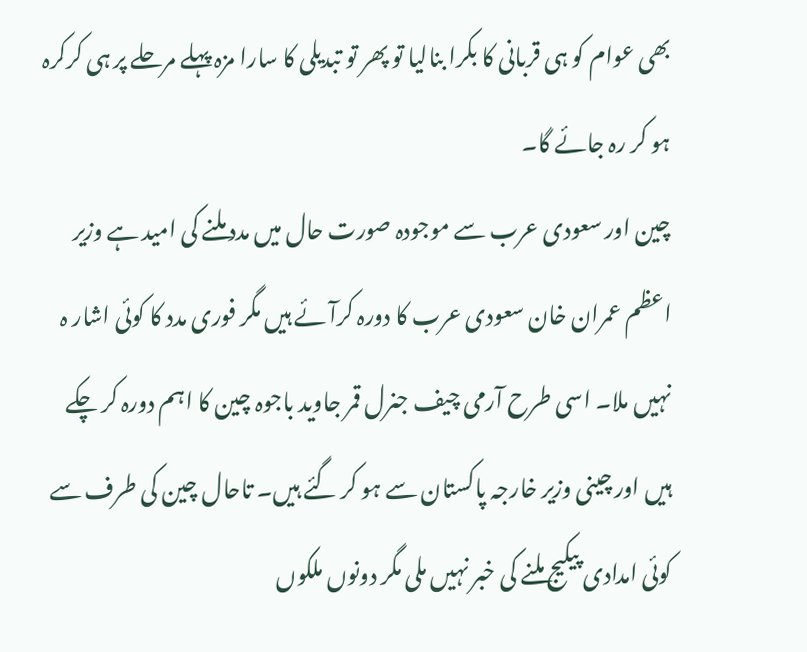بھی عوام کو ہی قربانی کا بکرا بنالیا تو پھر تو تبدیلی کا سارا مزہ پہلے مرحلے پر ہی کرکرہ ہو کر رہ جائے گا۔
چین اور سعودی عرب سے موجودہ صورت حال میں مدد ملنے کی امید ہے وزیر اعظم عمران خان سعودی عرب کا دورہ کرآئے ہیں مگر فوری مدد کا کوئی اشار ہ نہیں ملا۔ اسی طرح آرمی چیف جنرل قمر جاوید باجوہ چین کا اہم دورہ کر چکے ہیں اور چینی وزیر خارجہ پاکستان سے ہو کر گئے ہیں۔ تاحال چین کی طرف سے کوئی امدادی پیکیج ملنے کی خبر نہیں ملی مگر دونوں ملکوں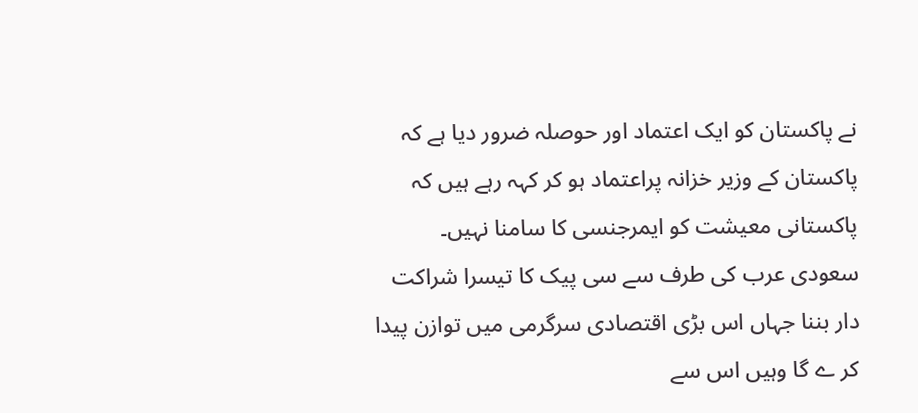نے پاکستان کو ایک اعتماد اور حوصلہ ضرور دیا ہے کہ پاکستان کے وزیر خزانہ پراعتماد ہو کر کہہ رہے ہیں کہ پاکستانی معیشت کو ایمرجنسی کا سامنا نہیں۔ سعودی عرب کی طرف سے سی پیک کا تیسرا شراکت دار بننا جہاں اس بڑی اقتصادی سرگرمی میں توازن پیدا کر ے گا وہیں اس سے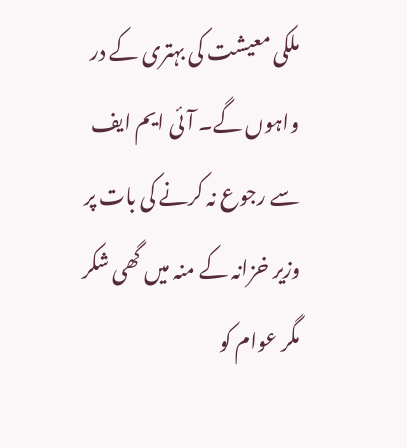ملکی معیشت کی بہتری کے در واہوں گے۔ آئی ایم ایف سے رجوع نہ کرنے کی بات پر وزیر خزانہ کے منہ میں گھی شکر مگر عوام کو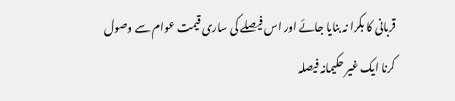قربانی کا بکرا نہ بنایا جائے اور اس فیصلے کی ساری قیمت عوام سے وصول کرنا ایک غیر حکیمانہ فیصلہ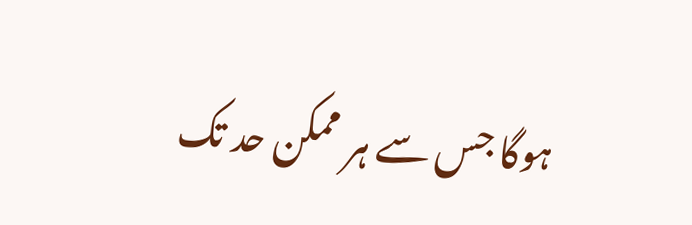ہوگا جس سے ہر ممکن حد تک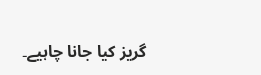گریز کیا جانا چاہیے۔